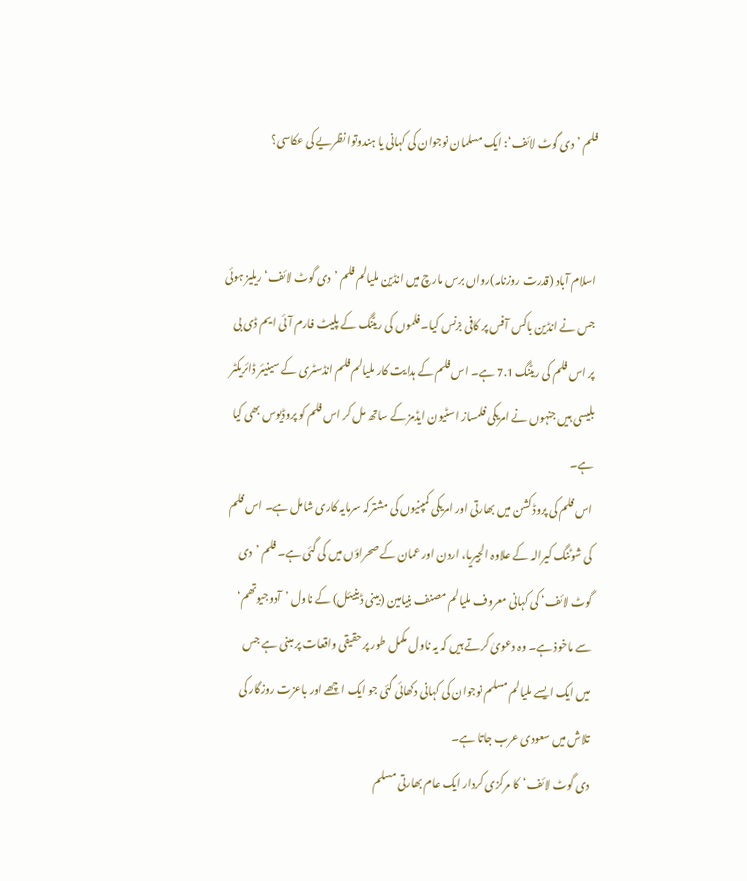فلم ’دی گوٹ لائف‘: ایک مسلمان نوجوان کی کہانی یا ہندوتوا نظریے کی عکاسی؟


اسلام آباد (قدرت روزنامہ)رواں برس مارچ میں انڈین ملیالم فلم ’دی گوٹ لائف‘ ریلیز ہوئی جس نے انڈین باکس آفس پر کافی بزنس کیا۔ فلموں کی ریٹنگ کے پلیٹ فارم آئی ایم ڈی بی پر اس فلم کی ریٹنگ 7.1 ہے۔ اس فلم کے ہدایت کار ملیالم فلم انڈسٹری کے سینیئر ڈائریکٹر بلیسی ہیں جنہوں نے امریکی فلمساز اسٹیون ایڈمز کے ساتھ مل کر اس فلم کو پروڈیوس بھی کیا ہے۔
اس فلم کی پروڈکشن میں بھارتی اور امریکی کمپنیوں کی مشترکہ سرمایہ کاری شامل ہے۔ اس فلم کی شوٹنگ کیرالہ کے علاوہ الجیریا، اردن اور عمان کے صحراؤں میں کی گئی ہے۔ فلم ’دی گوٹ لائف‘ کی کہانی معروف ملیالم مصنف بنیامین (بینی ڈینیئل) کے ناول ’آدوجیوتھم‘ سے ماخوذ ہے۔ وہ دعویٰ کرتے ہیں کہ یہ ناول مکمل طور پر حقیقی واقعات پر مبنی ہے جس میں ایک ایسے ملیالم مسلم نوجوان کی کہانی دکھائی گئی جو ایک اچھے اور باعزت روزگار کی تلاش میں سعودی عرب جاتا ہے۔
دی گوٹ لائف‘کا مرکزی کردار ایک عام بھارتی مسلم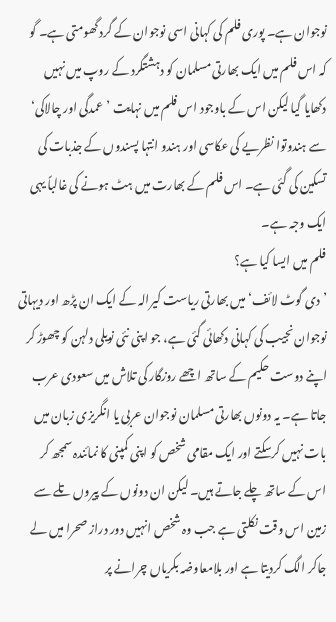نوجوان ہے۔ پوری فلم کی کہانی اسی نوجوان کے گرد گھومتی ہے۔ گو کہ اس فلم میں ایک بھارتی مسلمان کو دہشتگرد کے روپ میں نہیں دکھایا گیا لیکن اس کے باوجود اس فلم میں نہایت ’عمدگی اور چالاکی‘ سے ہندوتوا نظریے کی عکاسی اور ہندو انتہا پسندوں کے جذبات کی تسکین کی گئی ہے۔ اس فلم کے بھارت میں ہٹ ہونے کی غالباً یہی ایک وجہ ہے۔
فلم میں ایسا کیا ہے؟
’دی گوٹ لائف‘ میں بھارتی ریاست کیرالہ کے ایک ان پڑھ اور دیہاتی نوجوان نجیب کی کہانی دکھائی گئی ہے، جو اپنی نئی نویلی دلہن کو چھوڑ کر اپنے دوست حکیم کے ساتھ اچھے روزگار کی تلاش میں سعودی عرب جاتا ہے۔ یہ دونوں بھارتی مسلمان نوجوان عربی یا انگریزی زبان میں بات نہیں کرسکتے اور ایک مقامی شخص کو اپنی کمپنی کا نمائندہ سمجھ کر اس کے ساتھ چلے جاتے ہیں۔ لیکن ان دونوں کے پیروں تلے سے زمین اس وقت نکلتی ہے جب وہ شخص انہیں دور دراز صحرا میں لے جاکر الگ کردیتا ہے اور بلامعاوضہ بکریاں چرانے پر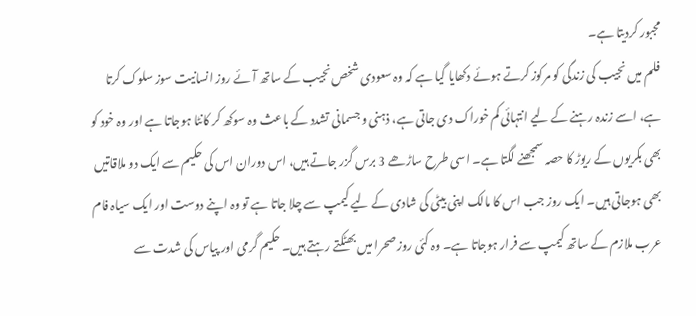مجبور کردیتا ہے۔
فلم میں نجیب کی زندگی کو مرکوز کرتے ہوئے دکھایا گیا ہے کہ وہ سعودی شخص نجیب کے ساتھ آئے روز انسانیت سوز سلوک کرتا ہے، اسے زندہ رہنے کے لیے انتہائی کم خوراک دی جاتی ہے، ذہنی و جسمانی تشدد کے باعث وہ سوکھ کر کانٹا ہوجاتا ہے اور وہ خود کو بھی بکریوں کے ریوڑ کا حصہ سمجھنے لگتا ہے۔ اسی طرح ساڑھے 3 برس گزر جاتے ہیں، اس دوران اس کی حکیم سے ایک دو ملاقاتیں بھی ہوجاتی ہیں۔ ایک روز جب اس کا مالک اپنی بیٹی کی شادی کے لیے کیمپ سے چلا جاتا ہے تو وہ اپنے دوست اور ایک سیاہ فام عرب ملازم کے ساتھ کیمپ سے فرار ہوجاتا ہے۔ وہ کئی روز صحرا میں بھٹکتے رہتے ہیں۔ حکیم گرمی اور پیاس کی شدت سے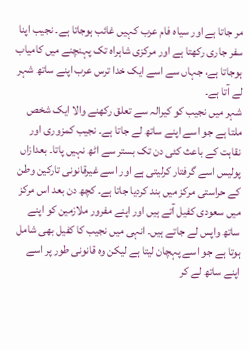مر جاتا ہے اور سیاہ فام عرب کہیں غائب ہوجاتا ہے۔ نجیب اپنا سفر جاری رکھتا ہے اور مرکزی شاہراہ تک پہنچنے میں کامیاب ہوجاتا ہے، جہاں سے اسے ایک خدا ترس عرب اپنے ساتھ شہر لے آتا ہے۔
شہر میں نجیب کو کیرالہ سے تعلق رکھنے والا ایک شخص ملتا ہے جو اسے اپنے ساتھ لے جاتا ہے۔ نجیب کمزوری اور نقاہت کے باعث کئی دن تک بستر سے اٹھ نہیں پاتا۔ بعدازاں پولیس اسے گرفتار کرلیتی ہے اور اسے غیرقانونی تارکین وطن کے حراستی مرکز میں بند کردیا جاتا ہے۔ کچھ دن بعد اس مرکز میں سعودی کفیل آتے ہیں اور اپنے مفرور ملازمین کو اپنے ساتھ واپس لے جاتے ہیں۔ انہی میں نجیب کا کفیل بھی شامل ہوتا ہے جو اسے پہچان لیتا ہے لیکن وہ قانونی طور پر اسے اپنے ساتھ لے کر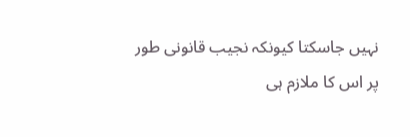نہیں جاسکتا کیونکہ نجیب قانونی طور پر اس کا ملازم ہی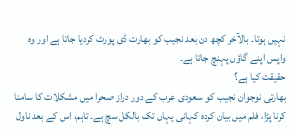نہیں ہوتا۔ بالآخر کچھ دن بعد نجیب کو بھارت ڈی پورٹ کردیا جاتا ہے اور وہ واپس اپنے گاؤں پہنچ جاتا ہے۔
حقیقت کیا ہے؟
بھارتی نوجوان نجیب کو سعودی عرب کے دور دراز صحرا میں مشکلات کا سامنا کرنا پڑا، فلم میں بیان کردہ کہانی یہاں تک بالکل سچ ہے۔ تاہم، اس کے بعد ناول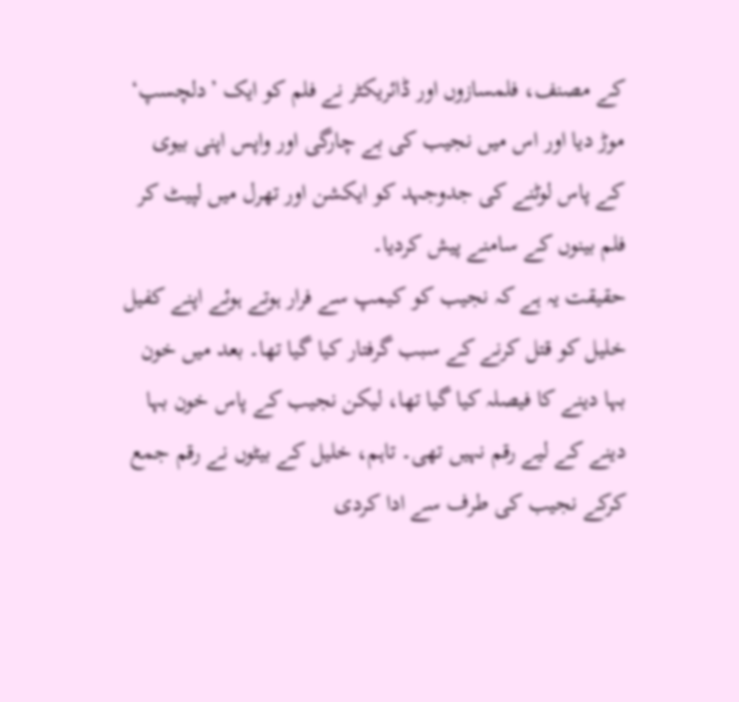کے مصنف، فلمسازوں اور ڈائریکٹر نے فلم کو ایک ’دلچسپ‘ موڑ دیا اور اس میں نجیب کی بے چارگی اور واپس اپنی بیوی کے پاس لوٹنے کی جدوجہد کو ایکشن اور تھرل میں لپیٹ کر فلم بینوں کے سامنے پیش کردیا۔
حقیقت یہ ہے کہ نجیب کو کیمپ سے فرار ہوتے ہوئے اپنے کفیل خلیل کو قتل کرنے کے سبب گرفتار کیا گیا تھا۔ بعد میں خون بہا دینے کا فیصلہ کیا گیا تھا، لیکن نجیب کے پاس خون بہا دینے کے لیے رقم نہیں تھی۔ تاہم، خلیل کے بیٹوں نے رقم جمع کرکے نجیب کی طرف سے ادا کردی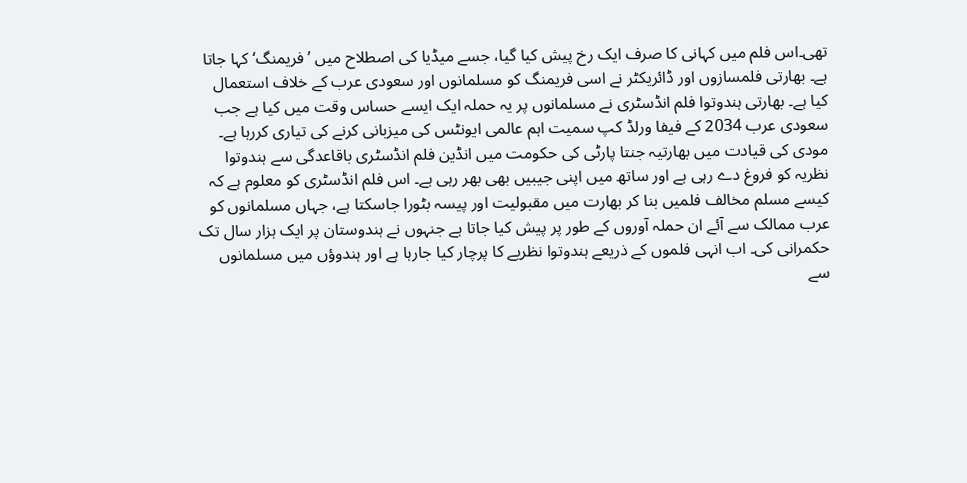تھی۔اس فلم میں کہانی کا صرف ایک رخ پیش کیا گیا، جسے میڈیا کی اصطلاح میں ’فریمنگ‘ کہا جاتا ہے۔ بھارتی فلمسازوں اور ڈائریکٹر نے اسی فریمنگ کو مسلمانوں اور سعودی عرب کے خلاف استعمال کیا ہے۔ بھارتی ہندوتوا فلم انڈسٹری نے مسلمانوں پر یہ حملہ ایک ایسے حساس وقت میں کیا ہے جب سعودی عرب 2034 کے فیفا ورلڈ کپ سمیت اہم عالمی ایونٹس کی میزبانی کرنے کی تیاری کررہا ہے۔
مودی کی قیادت میں بھارتیہ جنتا پارٹی کی حکومت میں انڈین فلم انڈسٹری باقاعدگی سے ہندوتوا نظریہ کو فروغ دے رہی ہے اور ساتھ میں اپنی جیبیں بھی بھر رہی ہے۔ اس فلم انڈسٹری کو معلوم ہے کہ کیسے مسلم مخالف فلمیں بنا کر بھارت میں مقبولیت اور پیسہ بٹورا جاسکتا ہے، جہاں مسلمانوں کو عرب ممالک سے آئے ان حملہ آوروں کے طور پر پیش کیا جاتا ہے جنہوں نے ہندوستان پر ایک ہزار سال تک حکمرانی کی۔ اب انہی فلموں کے ذریعے ہندوتوا نظریے کا پرچار کیا جارہا ہے اور ہندوؤں میں مسلمانوں سے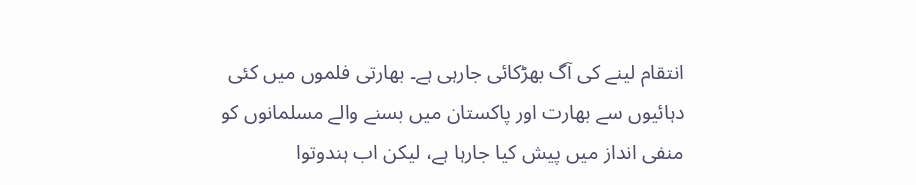انتقام لینے کی آگ بھڑکائی جارہی ہے۔ بھارتی فلموں میں کئی دہائیوں سے بھارت اور پاکستان میں بسنے والے مسلمانوں کو منفی انداز میں پیش کیا جارہا ہے، لیکن اب ہندوتوا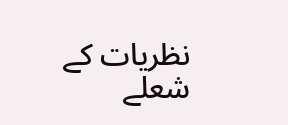نظریات کے شعلے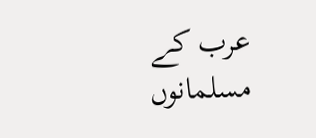عرب کے مسلمانوں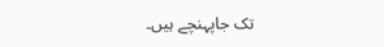تک جاپہنچے ہیں۔